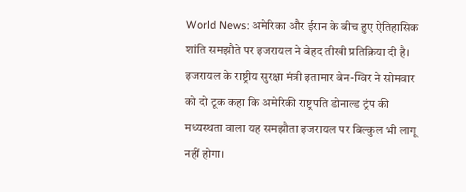World News: अमेरिका और ईरान के बीच हुए ऐतिहासिक शांति समझौते पर इजरायल ने बेहद तीखी प्रतिक्रिया दी है। इजरायल के राष्ट्रीय सुरक्षा मंत्री इतामार बेन-ग्विर ने सोमवार को दो टूक कहा कि अमेरिकी राष्ट्रपति डोनाल्ड ट्रंप की मध्यस्थता वाला यह समझौता इजरायल पर बिल्कुल भी लागू नहीं होगा।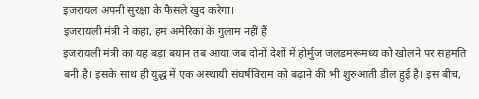इजरायल अपनी सुरक्षा के फैसले खुद करेगा।
इजरायली मंत्री ने कहा, हम अमेरिका के गुलाम नहीं हैं
इजरायली मंत्री का यह बड़ा बयान तब आया जब दोनों देशों में होर्मुज जलडमरूमध्य को खोलने पर सहमति बनी है। इसके साथ ही युद्ध में एक अस्थायी संघर्षविराम को बढ़ाने की भी शुरुआती डील हुई है। इस बीच,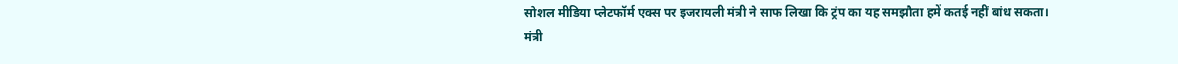सोशल मीडिया प्लेटफॉर्म एक्स पर इजरायली मंत्री ने साफ लिखा कि ट्रंप का यह समझौता हमें कतई नहीं बांध सकता।
मंत्री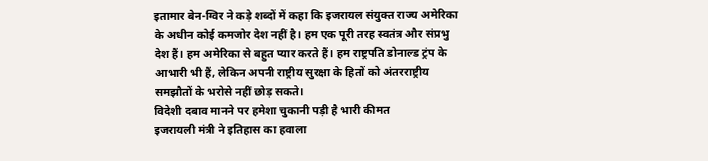इतामार बेन-ग्विर ने कड़े शब्दों में कहा कि इजरायल संयुक्त राज्य अमेरिका के अधीन कोई कमजोर देश नहीं है। हम एक पूरी तरह स्वतंत्र और संप्रभु देश हैं। हम अमेरिका से बहुत प्यार करते हैं। हम राष्ट्रपति डोनाल्ड ट्रंप के आभारी भी हैं, लेकिन अपनी राष्ट्रीय सुरक्षा के हितों को अंतरराष्ट्रीय समझौतों के भरोसे नहीं छोड़ सकते।
विदेशी दबाव मानने पर हमेशा चुकानी पड़ी है भारी कीमत
इजरायली मंत्री ने इतिहास का हवाला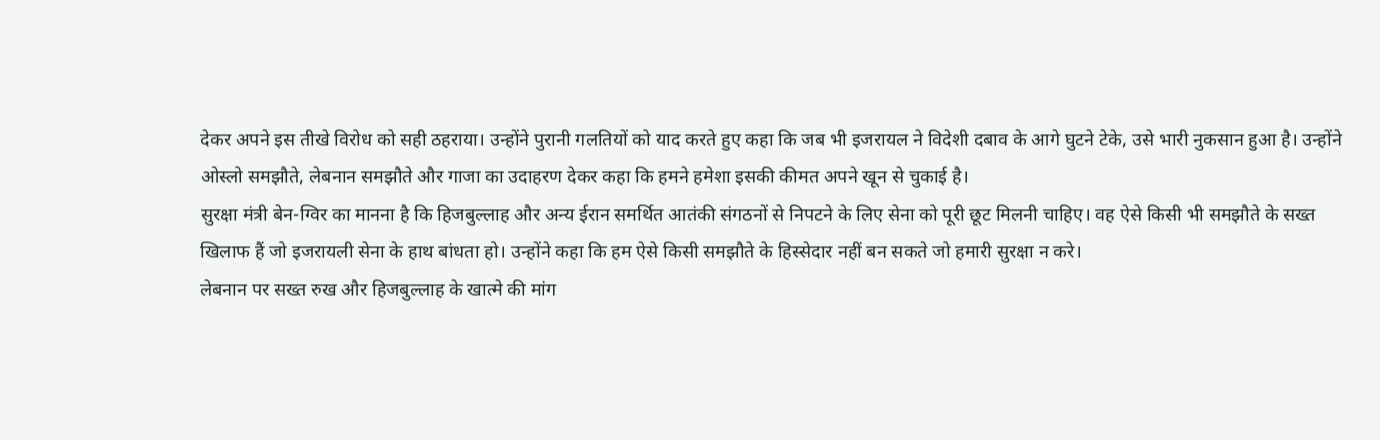देकर अपने इस तीखे विरोध को सही ठहराया। उन्होंने पुरानी गलतियों को याद करते हुए कहा कि जब भी इजरायल ने विदेशी दबाव के आगे घुटने टेके, उसे भारी नुकसान हुआ है। उन्होंने ओस्लो समझौते, लेबनान समझौते और गाजा का उदाहरण देकर कहा कि हमने हमेशा इसकी कीमत अपने खून से चुकाई है।
सुरक्षा मंत्री बेन-ग्विर का मानना है कि हिजबुल्लाह और अन्य ईरान समर्थित आतंकी संगठनों से निपटने के लिए सेना को पूरी छूट मिलनी चाहिए। वह ऐसे किसी भी समझौते के सख्त खिलाफ हैं जो इजरायली सेना के हाथ बांधता हो। उन्होंने कहा कि हम ऐसे किसी समझौते के हिस्सेदार नहीं बन सकते जो हमारी सुरक्षा न करे।
लेबनान पर सख्त रुख और हिजबुल्लाह के खात्मे की मांग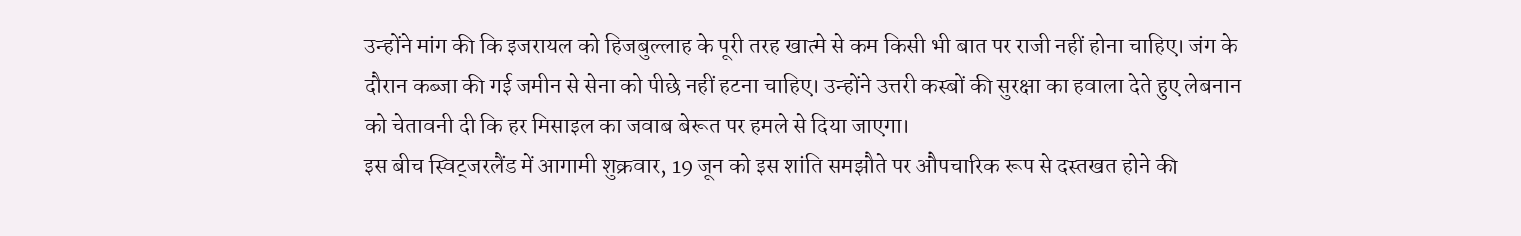उन्होंने मांग की कि इजरायल को हिजबुल्लाह के पूरी तरह खात्मे से कम किसी भी बात पर राजी नहीं होना चाहिए। जंग के दौरान कब्जा की गई जमीन से सेना को पीछे नहीं हटना चाहिए। उन्होंने उत्तरी कस्बों की सुरक्षा का हवाला देते हुए लेबनान को चेतावनी दी कि हर मिसाइल का जवाब बेरूत पर हमले से दिया जाएगा।
इस बीच स्विट्जरलैंड में आगामी शुक्रवार, 19 जून को इस शांति समझौते पर औपचारिक रूप से दस्तखत होने की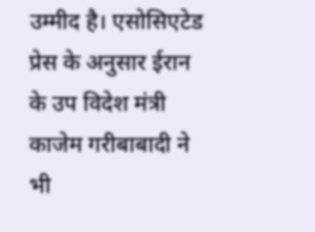उम्मीद है। एसोसिएटेड प्रेस के अनुसार ईरान के उप विदेश मंत्री काजेम गरीबाबादी ने भी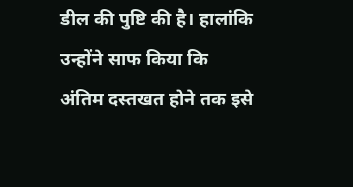डील की पुष्टि की है। हालांकि उन्होंने साफ किया कि अंतिम दस्तखत होने तक इसे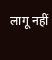लागू नहीं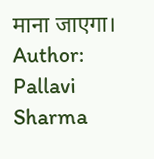माना जाएगा।
Author: Pallavi Sharma